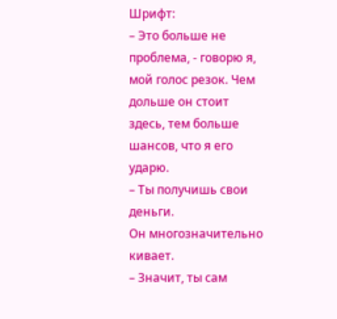Шрифт:
– Это больше не проблема, - говорю я, мой голос резок. Чем дольше он стоит здесь, тем больше шансов, что я его ударю.
– Ты получишь свои деньги.
Он многозначительно кивает.
– Значит, ты сам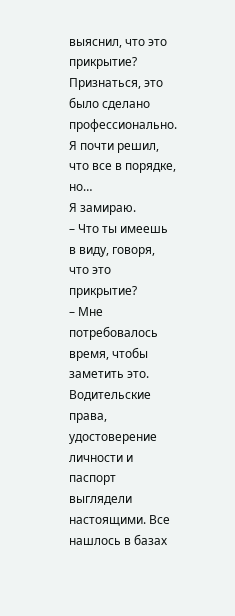выяснил, что это прикрытие? Признаться, это было сделано профессионально. Я почти решил, что все в порядке, но…
Я замираю.
– Что ты имеешь в виду, говоря, что это прикрытие?
– Мне потребовалось время, чтобы заметить это. Водительские права, удостоверение личности и паспорт выглядели настоящими. Все нашлось в базах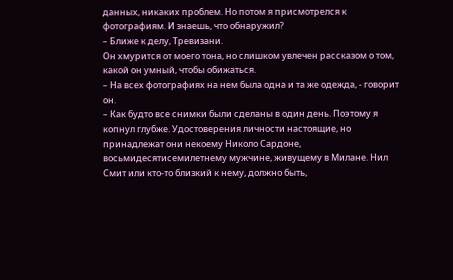данных, никаких проблем. Но потом я присмотрелся к фотографиям. И знаешь, что обнаружил?
– Ближе к делу, Тревизани.
Он хмурится от моего тона, но слишком увлечен рассказом о том, какой он умный, чтобы обижаться.
– На всех фотографиях на нем была одна и та же одежда, - говорит он.
– Как будто все снимки были сделаны в один день. Поэтому я копнул глубже. Удостоверения личности настоящие, но принадлежат они некоему Николо Сардоне, восьмидесятисемилетнему мужчине, живущему в Милане. Нил Смит или кто-то близкий к нему, должно быть,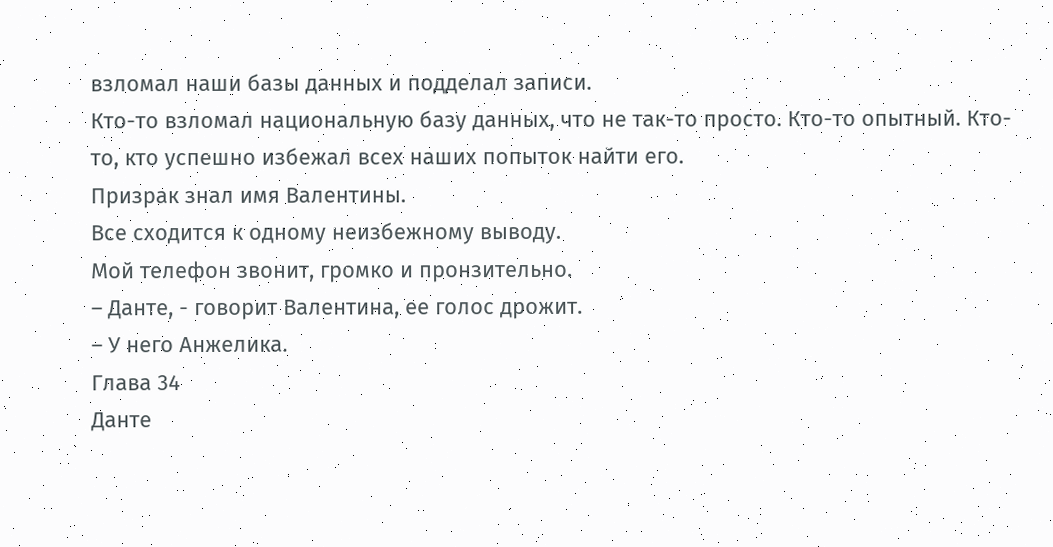взломал наши базы данных и подделал записи.
Кто-то взломал национальную базу данных, что не так-то просто. Кто-то опытный. Кто-то, кто успешно избежал всех наших попыток найти его.
Призрак знал имя Валентины.
Все сходится к одному неизбежному выводу.
Мой телефон звонит, громко и пронзительно.
– Данте, - говорит Валентина, ее голос дрожит.
– У него Анжелика.
Глава 34
Данте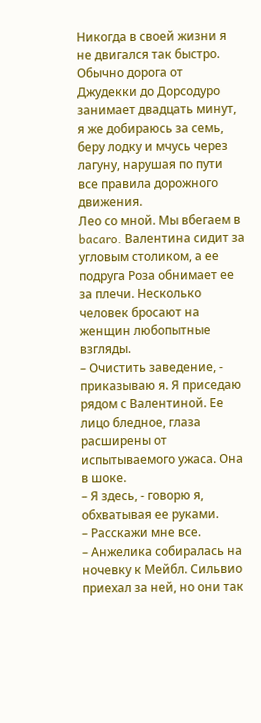Никогда в своей жизни я не двигался так быстро. Обычно дорога от Джудекки до Дорсодуро занимает двадцать минут, я же добираюсь за семь, беру лодку и мчусь через лагуну, нарушая по пути все правила дорожного движения.
Лео со мной. Мы вбегаем в bacaro. Валентина сидит за угловым столиком, а ее подруга Роза обнимает ее за плечи. Несколько человек бросают на женщин любопытные взгляды.
– Очистить заведение, - приказываю я. Я приседаю рядом с Валентиной. Ее лицо бледное, глаза расширены от испытываемого ужаса. Она в шоке.
– Я здесь, - говорю я, обхватывая ее руками.
– Расскажи мне все.
– Анжелика собиралась на ночевку к Мейбл. Сильвио приехал за ней, но они так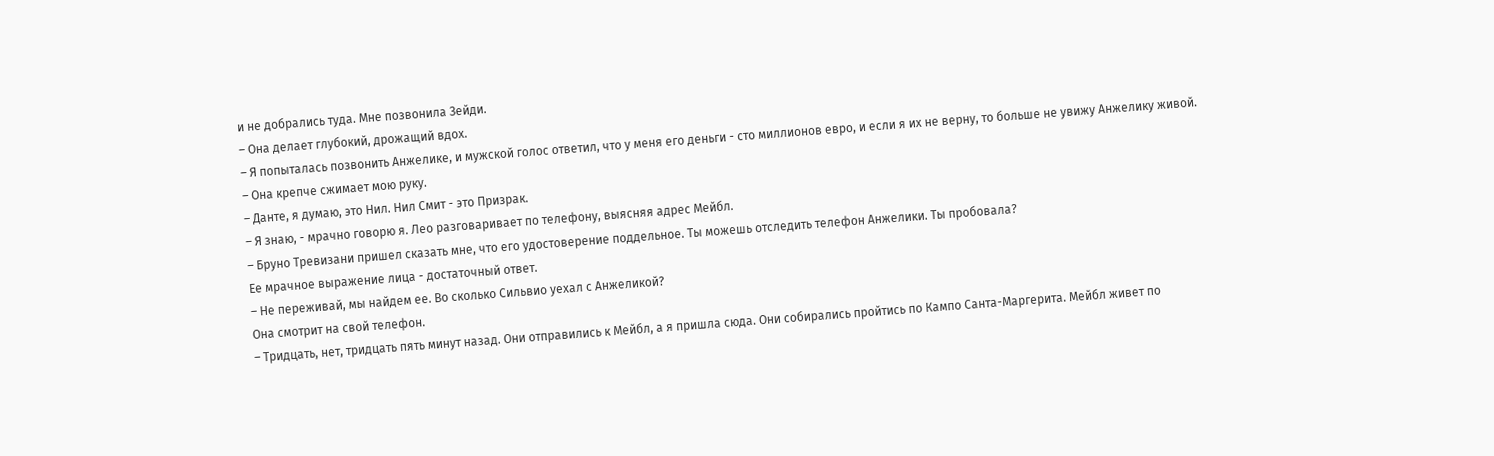и не добрались туда. Мне позвонила Зейди.
– Она делает глубокий, дрожащий вдох.
– Я попыталась позвонить Анжелике, и мужской голос ответил, что у меня его деньги - сто миллионов евро, и если я их не верну, то больше не увижу Анжелику живой.
– Она крепче сжимает мою руку.
– Данте, я думаю, это Нил. Нил Смит - это Призрак.
– Я знаю, - мрачно говорю я. Лео разговаривает по телефону, выясняя адрес Мейбл.
– Бруно Тревизани пришел сказать мне, что его удостоверение поддельное. Ты можешь отследить телефон Анжелики. Ты пробовала?
Ее мрачное выражение лица - достаточный ответ.
– Не переживай, мы найдем ее. Во сколько Сильвио уехал с Анжеликой?
Она смотрит на свой телефон.
– Тридцать, нет, тридцать пять минут назад. Они отправились к Мейбл, а я пришла сюда. Они собирались пройтись по Кампо Санта-Маргерита. Мейбл живет по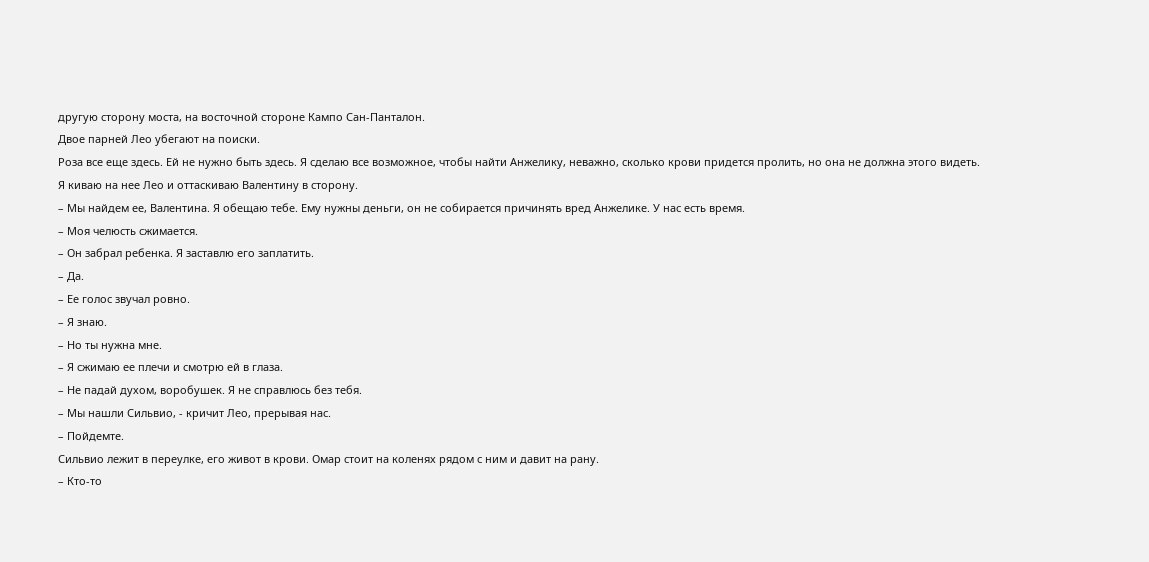другую сторону моста, на восточной стороне Кампо Сан-Панталон.
Двое парней Лео убегают на поиски.
Роза все еще здесь. Ей не нужно быть здесь. Я сделаю все возможное, чтобы найти Анжелику, неважно, сколько крови придется пролить, но она не должна этого видеть.
Я киваю на нее Лео и оттаскиваю Валентину в сторону.
– Мы найдем ее, Валентина. Я обещаю тебе. Ему нужны деньги, он не собирается причинять вред Анжелике. У нас есть время.
– Моя челюсть сжимается.
– Он забрал ребенка. Я заставлю его заплатить.
– Да.
– Ее голос звучал ровно.
– Я знаю.
– Но ты нужна мне.
– Я сжимаю ее плечи и смотрю ей в глаза.
– Не падай духом, воробушек. Я не справлюсь без тебя.
– Мы нашли Сильвио, - кричит Лео, прерывая нас.
– Пойдемте.
Сильвио лежит в переулке, его живот в крови. Омар стоит на коленях рядом с ним и давит на рану.
– Кто-то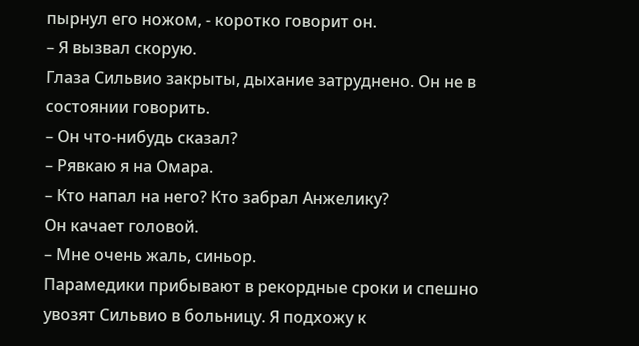пырнул его ножом, - коротко говорит он.
– Я вызвал скорую.
Глаза Сильвио закрыты, дыхание затруднено. Он не в состоянии говорить.
– Он что-нибудь сказал?
– Рявкаю я на Омара.
– Кто напал на него? Кто забрал Анжелику?
Он качает головой.
– Мне очень жаль, синьор.
Парамедики прибывают в рекордные сроки и спешно увозят Сильвио в больницу. Я подхожу к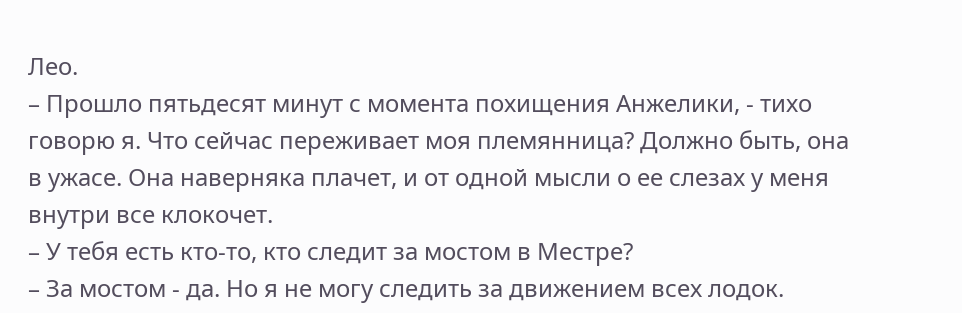Лео.
– Прошло пятьдесят минут с момента похищения Анжелики, - тихо говорю я. Что сейчас переживает моя племянница? Должно быть, она в ужасе. Она наверняка плачет, и от одной мысли о ее слезах у меня внутри все клокочет.
– У тебя есть кто-то, кто следит за мостом в Местре?
– За мостом - да. Но я не могу следить за движением всех лодок.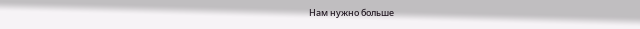Нам нужно больше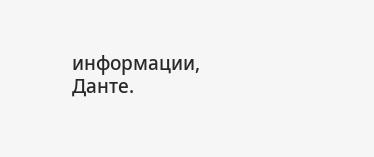информации, Данте.